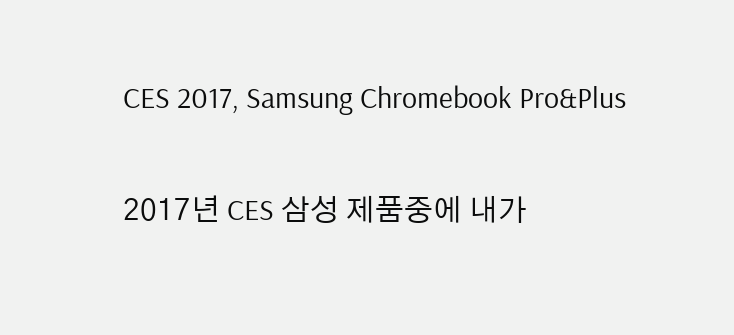CES 2017, Samsung Chromebook Pro&Plus

2017년 CES 삼성 제품중에 내가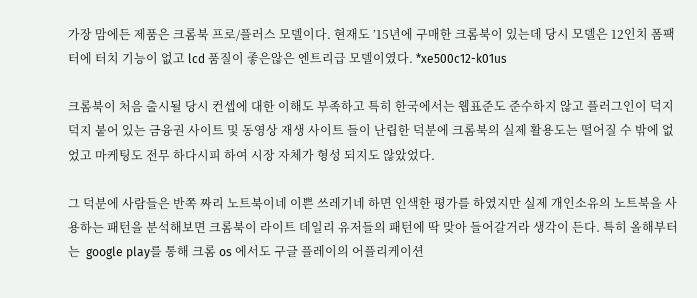가장 맘에든 제품은 크롬북 프로/플러스 모델이다. 현재도 ’15년에 구매한 크롬북이 있는데 당시 모델은 12인치 폼팩터에 터치 기능이 없고 lcd 품질이 좋은않은 엔트리급 모델이였다. *xe500c12-k01us

크롬북이 처음 출시될 당시 컨셉에 대한 이해도 부족하고 특히 한국에서는 웹표준도 준수하지 않고 플러그인이 덕지덕지 붙어 있는 금융권 사이트 및 동영상 재생 사이트 들이 난립한 덕분에 크롬북의 실제 활용도는 떨어질 수 밖에 없었고 마케팅도 전무 하다시피 하여 시장 자체가 형성 되지도 않았었다.

그 덕분에 사람들은 반쪽 짜리 노트북이네 이쁜 쓰레기네 하면 인색한 평가를 하였지만 실제 개인소유의 노트북을 사용하는 패턴을 분석해보면 크롬북이 라이트 데일리 유저들의 패턴에 딱 맞아 들어갈거라 생각이 든다. 특히 올해부터는  google play를 통해 크롬 os 에서도 구글 플레이의 어플리케이션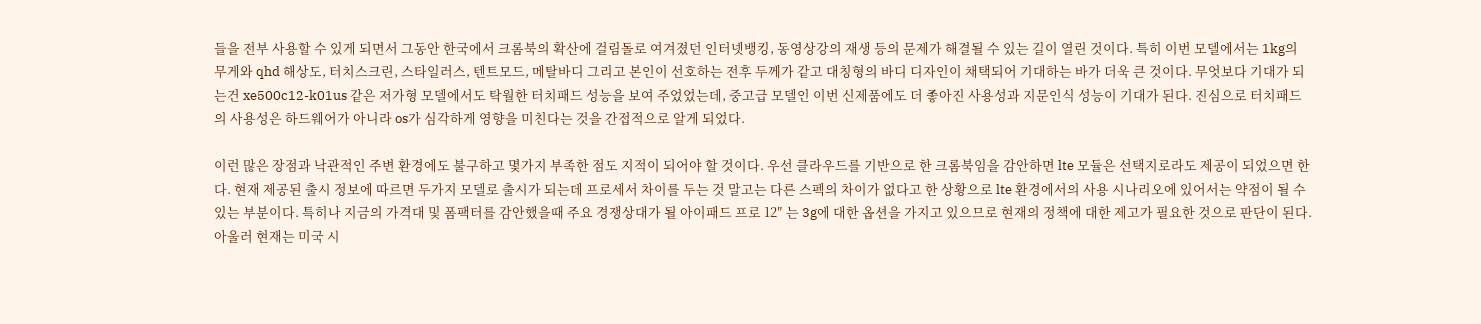들을 전부 사용할 수 있게 되면서 그동안 한국에서 크롬북의 확산에 걸림돌로 여겨졌던 인터넷뱅킹, 동영상강의 재생 등의 문제가 해결될 수 있는 길이 열린 것이다. 특히 이번 모델에서는 1kg의 무게와 qhd 해상도, 터치스크린, 스타일러스, 텐트모드, 메탈바디 그리고 본인이 선호하는 전후 두께가 같고 대칭형의 바디 디자인이 채택되어 기대하는 바가 더욱 큰 것이다. 무엇보다 기대가 되는건 xe500c12-k01us 같은 저가형 모델에서도 탁월한 터치패드 성능을 보여 주었었는데, 중고급 모델인 이번 신제품에도 더 좋아진 사용성과 지문인식 성능이 기대가 된다. 진심으로 터치패드의 사용성은 하드웨어가 아니라 os가 심각하게 영향을 미친다는 것을 간접적으로 알게 되었다.

이런 많은 장점과 낙관적인 주변 환경에도 불구하고 몇가지 부족한 점도 지적이 되어야 할 것이다. 우선 클라우드를 기반으로 한 크롬북임을 감안하면 lte 모듈은 선택지로라도 제공이 되었으면 한다. 현재 제공된 출시 정보에 따르면 두가지 모델로 출시가 되는데 프로세서 차이를 두는 것 말고는 다른 스펙의 차이가 없다고 한 상황으로 lte 환경에서의 사용 시나리오에 있어서는 약점이 될 수 있는 부분이다. 특히나 지금의 가격대 및 폼팩터를 감안했을때 주요 경쟁상대가 될 아이패드 프로 12″ 는 3g에 대한 옵션을 가지고 있으므로 현재의 정책에 대한 제고가 필요한 것으로 판단이 된다. 아울러 현재는 미국 시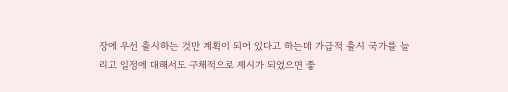장에 우선 출시하는 것만 계획이 되어 있다고 하는데 가급적 출시 국가를 늘리고 일정에 대해서도 구체적으로 제시가 되었으면 좋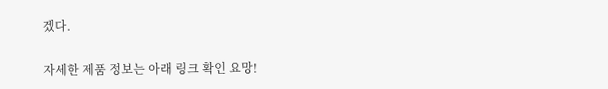겠다.

자세한 제품 정보는 아래 링크 확인 요망!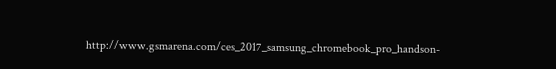http://www.gsmarena.com/ces_2017_samsung_chromebook_pro_handson-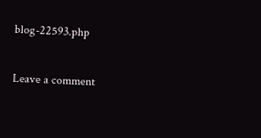blog-22593.php

Leave a comment